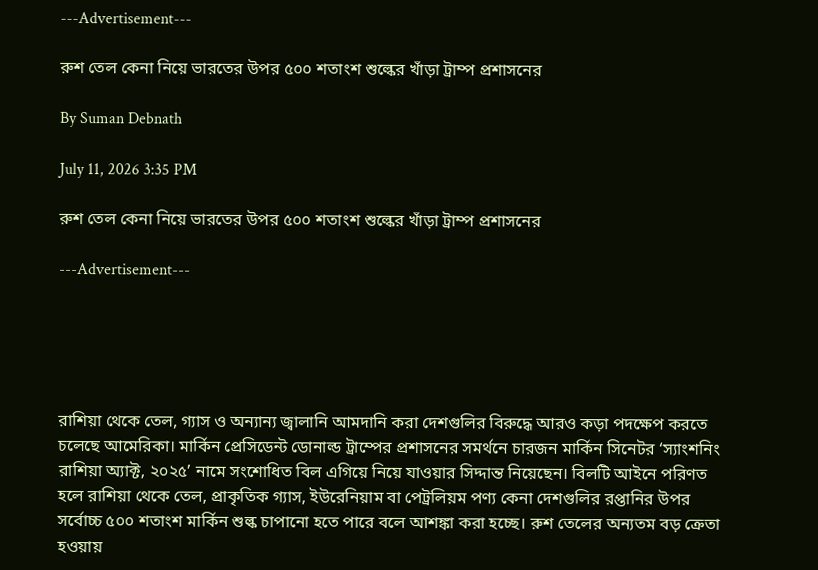---Advertisement---

রুশ তেল কেনা নিয়ে ভারতের উপর ৫০০ শতাংশ শুল্কের খাঁড়া ট্রাম্প প্রশাসনের

By Suman Debnath

July 11, 2026 3:35 PM

রুশ তেল কেনা নিয়ে ভারতের উপর ৫০০ শতাংশ শুল্কের খাঁড়া ট্রাম্প প্রশাসনের

---Advertisement---





রাশিয়া থেকে তেল, গ্যাস ও অন্যান্য জ্বালানি আমদানি করা দেশগুলির বিরুদ্ধে আরও কড়া পদক্ষেপ করতে চলেছে আমেরিকা। মার্কিন প্রেসিডেন্ট ডোনাল্ড ট্রাম্পের প্রশাসনের সমর্থনে চারজন মার্কিন সিনেটর ‘স্যাংশনিং রাশিয়া অ্যাক্ট, ২০২৫’ নামে সংশোধিত বিল এগিয়ে নিয়ে যাওয়ার সিদ্দান্ত নিয়েছেন। বিলটি আইনে পরিণত হলে রাশিয়া থেকে তেল, প্রাকৃতিক গ্যাস, ইউরেনিয়াম বা পেট্রলিয়ম পণ্য কেনা দেশগুলির রপ্তানির উপর সর্বোচ্চ ৫০০ শতাংশ মার্কিন শুল্ক চাপানো হতে পারে বলে আশঙ্কা করা হচ্ছে। রুশ তেলের অন্যতম বড় ক্রেতা হওয়ায়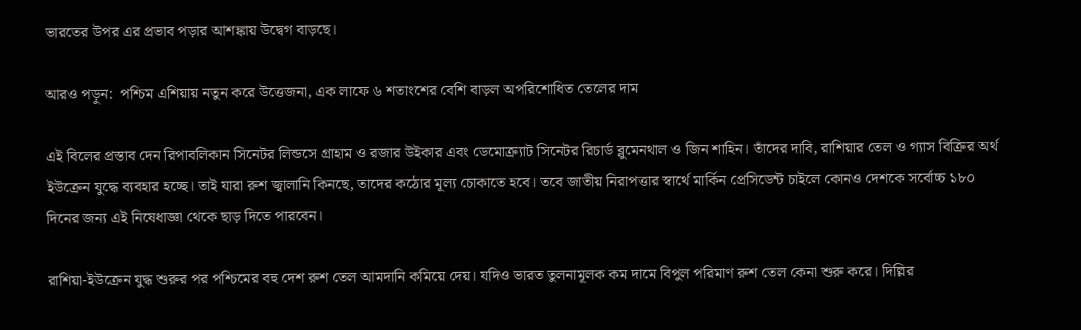ভারতের উপর এর প্রভাব পড়ার আশঙ্কায় উদ্বেগ বাড়ছে।

আরও পড়ুন:  পশ্চিম এশিয়ায় নতুন করে উত্তেজনা, এক লাফে ৬ শতাংশের বেশি বাড়ল অপরিশোধিত তেলের দাম

এই বিলের প্রস্তাব দেন রিপাবলিকান সিনেটর লিন্ডসে গ্রাহাম ও রজার উইকার এবং ডেমোক্র্যাট সিনেটর রিচার্ড ব্লুমেনথাল ও জিন শাহিন। তাঁদের দাবি, রাশিয়ার তেল ও গ্যাস বিক্রির অর্থ ইউক্রেন যুদ্ধে ব্যবহার হচ্ছে। তাই যারা রুশ জ্বালানি কিনছে, তাদের কঠোর মূল্য চোকাতে হবে। তবে জাতীয় নিরাপত্তার স্বার্থে মার্কিন প্রেসিডেন্ট চাইলে কোনও দেশকে সর্বোচ্চ ১৮০ দিনের জন্য এই নিষেধাজ্ঞা থেকে ছাড় দিতে পারবেন।

রাশিয়া-ইউক্রেন যুদ্ধ শুরুর পর পশ্চিমের বহু দেশ রুশ তেল আমদানি কমিয়ে দেয়। যদিও ভারত তুলনামূলক কম দামে বিপুল পরিমাণ রুশ তেল কেনা শুরু করে। দিল্লির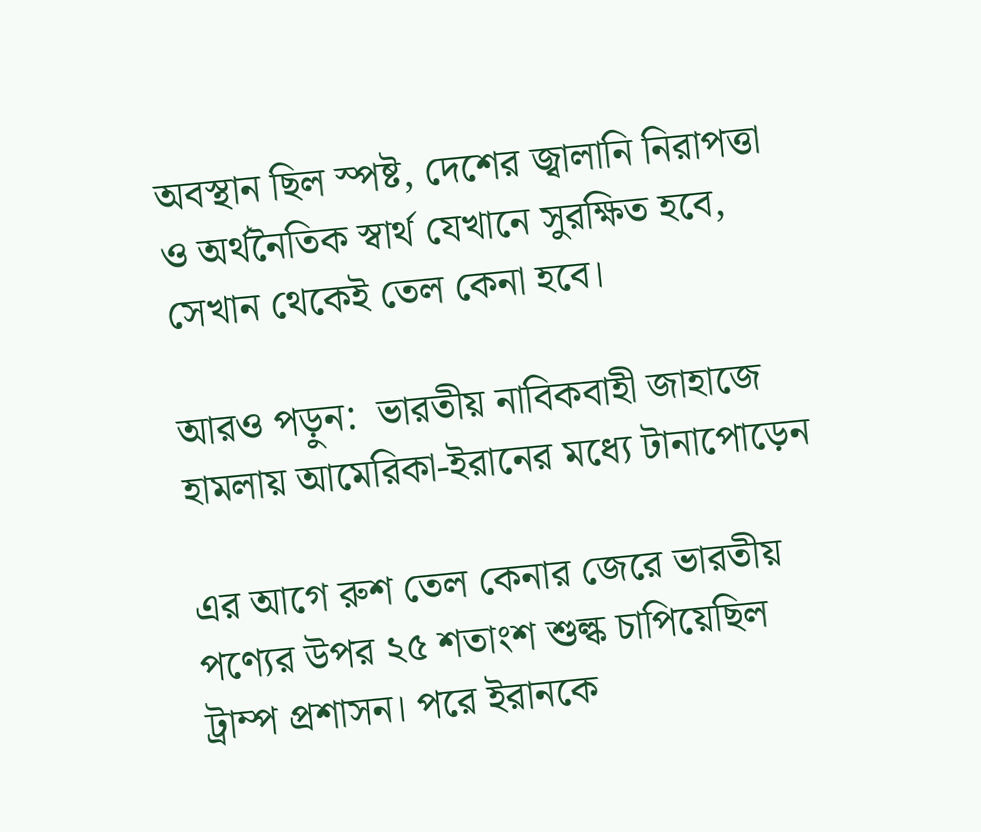অবস্থান ছিল স্পষ্ট, দেশের জ্বালানি নিরাপত্তা ও অর্থনৈতিক স্বার্থ যেখানে সুরক্ষিত হবে, সেখান থেকেই তেল কেনা হবে।

আরও পড়ুন:  ভারতীয় নাবিকবাহী জাহাজে হামলায় আমেরিকা-ইরানের মধ্যে টানাপোড়েন

এর আগে রুশ তেল কেনার জেরে ভারতীয় পণ্যের উপর ২৫ শতাংশ শুল্ক চাপিয়েছিল ট্রাম্প প্রশাসন। পরে ইরানকে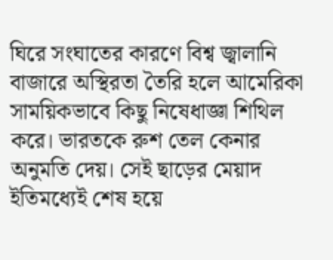ঘিরে সংঘাতের কারণে বিশ্ব জ্বালানি বাজারে অস্থিরতা তৈরি হলে আমেরিকা সাময়িকভাবে কিছু নিষেধাজ্ঞা শিথিল করে। ভারতকে রুশ তেল কেনার অনুমতি দেয়। সেই ছাড়ের মেয়াদ ইতিমধ্যেই শেষ হয়ে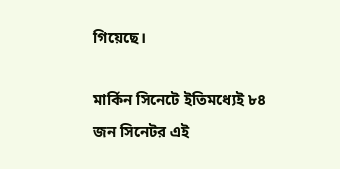গিয়েছে।

মার্কিন সিনেটে ইতিমধ্যেই ৮৪ জন সিনেটর এই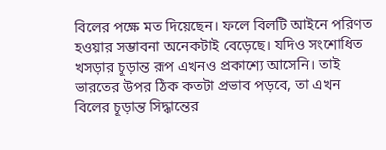বিলের পক্ষে মত দিয়েছেন। ফলে বিলটি আইনে পরিণত হওয়ার সম্ভাবনা অনেকটাই বেড়েছে। যদিও সংশোধিত খসড়ার চূড়ান্ত রূপ এখনও প্রকাশ্যে আসেনি। তাই ভারতের উপর ঠিক কতটা প্রভাব পড়বে, তা এখন বিলের চূড়ান্ত সিদ্ধান্তের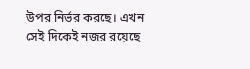উপর নির্ভর করছে। এখন সেই দিকেই নজর রয়েছে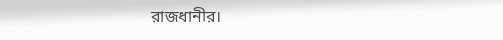রাজধানীর।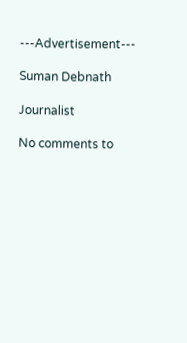---Advertisement---

Suman Debnath

Journalist

No comments to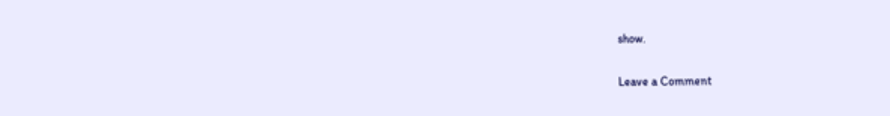show.

Leave a Comment